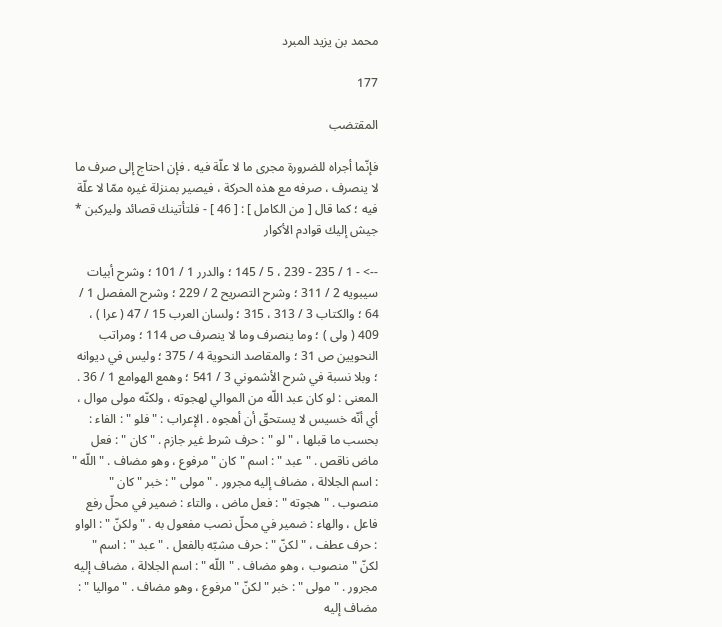محمد بن يزيد المبرد

177

المقتضب

فإنّما أجراه للضرورة مجرى ما لا علّة فيه . فإن احتاج إلى صرف ما لا ينصرف ، صرفه مع هذه الحركة ، فيصير بمنزلة غيره ممّا لا علّة فيه ؛ كما قال [ من الكامل ] : [ 46 ] - فلتأتينك قصائد وليركبن * جيش إليك قوادم الأكوار

--> - 1 / 235 - 239 ، 5 / 145 ؛ والدرر 1 / 101 ؛ وشرح أبيات سيبويه 2 / 311 ؛ وشرح التصريح 2 / 229 ؛ وشرح المفصل 1 / 64 ؛ والكتاب 3 / 313 ، 315 ؛ ولسان العرب 15 / 47 ( عرا ) ، 409 ( ولى ) ؛ وما ينصرف وما لا ينصرف ص 114 ؛ ومراتب النحويين ص 31 ؛ والمقاصد النحوية 4 / 375 ؛ وليس في ديوانه ؛ وبلا نسبة في شرح الأشموني 3 / 541 ؛ وهمع الهوامع 1 / 36 . المعنى : لو كان عبد اللّه من الموالي لهجوته ، ولكنّه مولى موال ، أي أنّه خسيس لا يستحقّ أن أهجوه . الإعراب : " فلو " : الفاء : بحسب ما قبلها ، " لو " : حرف شرط غير جازم . " كان " : فعل ماض ناقص . " عبد " : اسم " كان " مرفوع ، وهو مضاف . " اللّه " : اسم الجلالة ، مضاف إليه مجرور . " مولى " : خبر " كان " منصوب . " هجوته " : فعل ماض ، والتاء : ضمير في محلّ رفع فاعل ، والهاء : ضمير في محلّ نصب مفعول به . " ولكنّ " : الواو : حرف عطف ، " لكنّ " : حرف مشبّه بالفعل . " عبد " : اسم " لكنّ " منصوب ، وهو مضاف . " اللّه " : اسم الجلالة ، مضاف إليه مجرور . " مولى " : خبر " لكنّ " مرفوع ، وهو مضاف . " مواليا " : مضاف إليه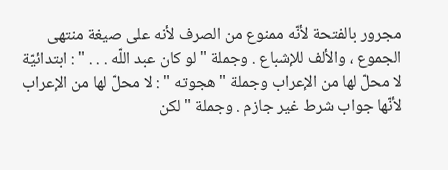مجرور بالفتحة لأنّه ممنوع من الصرف لأنه على صيغة منتهى الجموع ، والألف للإشباع . وجملة " لو كان عبد اللّه . . . " : ابتدائيّة لا محلّ لها من الإعراب وجملة " هجوته " : لا محلّ لها من الإعراب لأنّها جواب شرط غير جازم . وجملة " لكن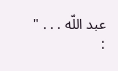عبد اللّه . . . " :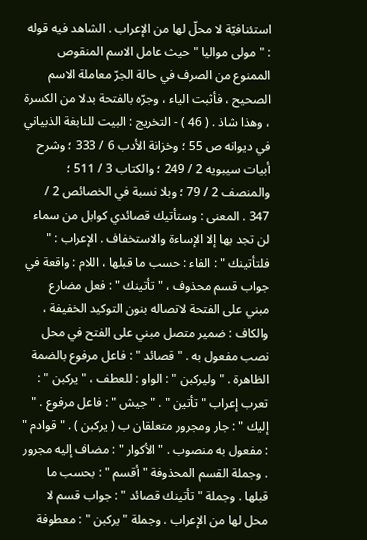استئنافيّة لا محلّ لها من الإعراب . الشاهد فيه قوله : " مولى مواليا " حيث عامل الاسم المنقوص الممنوع من الصرف في حالة الجرّ معاملة الاسم الصحيح ، فأثبت الياء ، وجرّه بالفتحة بدلا من الكسرة ، وهذا شاذ . ( 46 ) - التخريج : البيت للنابغة الذبياني في ديوانه ص 55 ؛ وخزانة الأدب 6 / 333 ؛ وشرح أبيات سيبويه 2 / 249 ؛ والكتاب 3 / 511 ؛ والمنصف 2 / 79 ؛ وبلا نسبة في الخصائص 2 / 347 . المعنى : وستأتيك قصائدي كوابل من سماء لن تجد بها إلا الإساءة والاستخفاف . الإعراب : " فلتأتينك " : الفاء : حسب ما قبلها ، اللام : واقعة في جواب قسم محذوف ، " تأتينك " : فعل مضارع مبني على الفتحة لاتصاله بنون التوكيد الخفيفة ، والكاف : ضمير متصل مبني على الفتح في محل نصب مفعول به . " قصائد " : فاعل مرفوع بالضمة الظاهرة . " وليركبن " : الواو : للعطف ، " يركبن " : تعرب إعراب " تأتين " . " جيش " : فاعل مرفوع . " إليك " : جار ومجرور متعلقان ب ( يركبن ) . " قوادم " : مفعول به منصوب . " الأكوار " : مضاف إليه مجرور . وجملة القسم المحذوفة " أقسم " : بحسب ما قبلها . وجملة " تأتينك قصائد " : جواب قسم لا محل لها من الإعراب . وجملة " يركبن " : معطوفة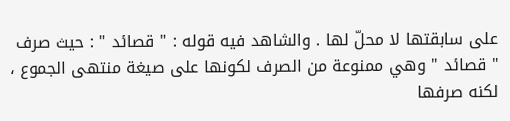على سابقتها لا محلّ لها . والشاهد فيه قوله : " قصائد " : حيث صرف " قصائد " وهي ممنوعة من الصرف لكونها على صيغة منتهى الجموع ، لكنه صرفها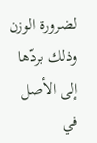لضرورة الوزن وذلك بردّها إلى الأصل في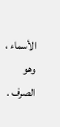الأسماء ، وهو الصرف .